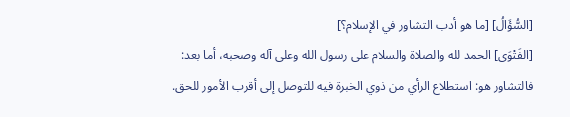[السُّؤَالُ] [ما هو أدب التشاور في الإسلام؟]
[الفَتْوَى] الحمد لله والصلاة والسلام على رسول الله وعلى آله وصحبه، أما بعد:
فالتشاور هو: استطلاع الرأي من ذوي الخبرة فيه للتوصل إلى أقرب الأمور للحق.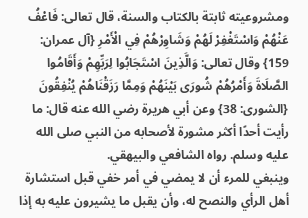ومشروعيته ثابتة بالكتاب والسنة، قال تعالى: فَاعْفُ عَنْهُمْ وَاسْتَغْفِرْ لَهُمْ وَشَاوِرْهُمْ فِي الْأَمْرِ {آل عمران: 159} وقال تعالى: وَالَّذِينَ اسْتَجَابُوا لِرَبِّهِمْ وَأَقَامُوا الصَّلَاةَ وَأَمْرُهُمْ شُورَى بَيْنَهُمْ وَمِمَّا رَزَقْنَاهُمْ يُنْفِقُونَ {الشورى: 38} وعن أبي هريرة رضي الله عنه قال: ما رأيت أحدًا أكثر مشورة لأصحابه من النبي صلى الله عليه وسلم. رواه الشافعي والبيهقي.
وينبغي للمرء أن لا يمضي في أمر خفي قبل استشارة أهل الرأي والنصح له، وأن يقبل ما يشيرون عليه به إذا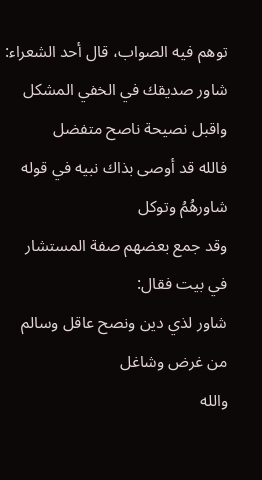توهم فيه الصواب، قال أحد الشعراء:
شاور صديقك في الخفي المشكل واقبل نصيحة ناصح متفضل
فالله قد أوصى بذاك نبيه في قوله شاورهُمُ وتوكل
وقد جمع بعضهم صفة المستشار في بيت فقال:
شاور لذي دين ونصح عاقل وسالم من غرض وشاغل
والله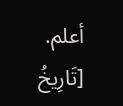أعلم.
[تَارِيخُ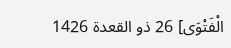الْفَتْوَى] 26 ذو القعدة 1426